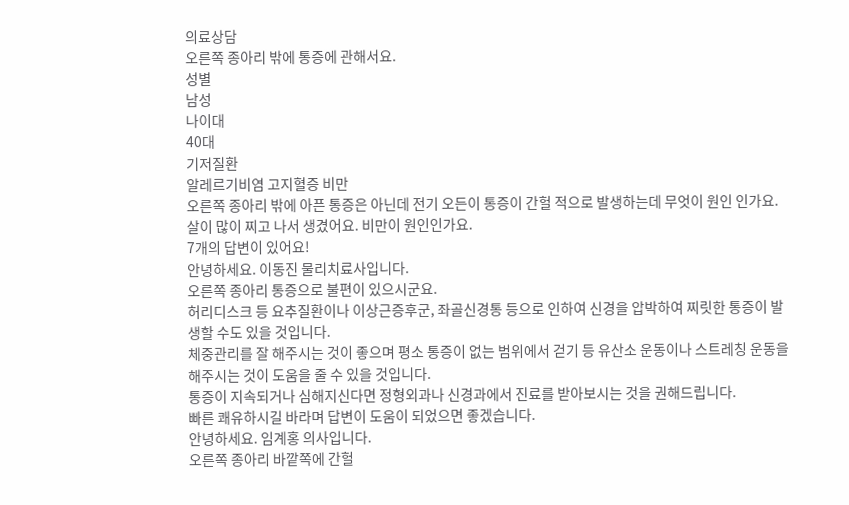의료상담
오른쪽 종아리 밖에 통증에 관해서요.
성별
남성
나이대
40대
기저질환
알레르기비염 고지혈증 비만
오른쪽 종아리 밖에 아픈 통증은 아닌데 전기 오든이 통증이 간헐 적으로 발생하는데 무엇이 원인 인가요. 살이 많이 찌고 나서 생겼어요. 비만이 원인인가요.
7개의 답변이 있어요!
안녕하세요. 이동진 물리치료사입니다.
오른쪽 종아리 통증으로 불편이 있으시군요.
허리디스크 등 요추질환이나 이상근증후군, 좌골신경통 등으로 인하여 신경을 압박하여 찌릿한 통증이 발생할 수도 있을 것입니다.
체중관리를 잘 해주시는 것이 좋으며 평소 통증이 없는 범위에서 걷기 등 유산소 운동이나 스트레칭 운동을 해주시는 것이 도움을 줄 수 있을 것입니다.
통증이 지속되거나 심해지신다면 정형외과나 신경과에서 진료를 받아보시는 것을 권해드립니다.
빠른 쾌유하시길 바라며 답변이 도움이 되었으면 좋겠습니다.
안녕하세요. 임계홍 의사입니다.
오른쪽 종아리 바깥쪽에 간헐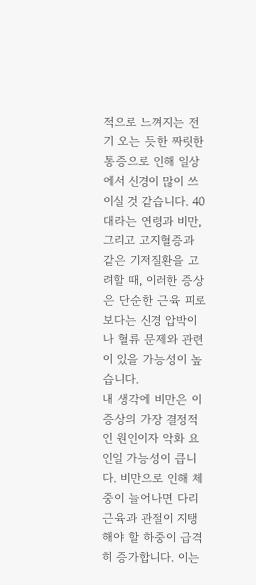적으로 느껴지는 전기 오는 듯한 짜릿한 통증으로 인해 일상에서 신경이 많이 쓰이실 것 같습니다. 40대라는 연령과 비만, 그리고 고지혈증과 같은 기저질환을 고려할 때, 이러한 증상은 단순한 근육 피로보다는 신경 압박이나 혈류 문제와 관련이 있을 가능성이 높습니다.
내 생각에 비만은 이 증상의 가장 결정적인 원인이자 악화 요인일 가능성이 큽니다. 비만으로 인해 체중이 늘어나면 다리 근육과 관절이 지탱해야 할 하중이 급격히 증가합니다. 이는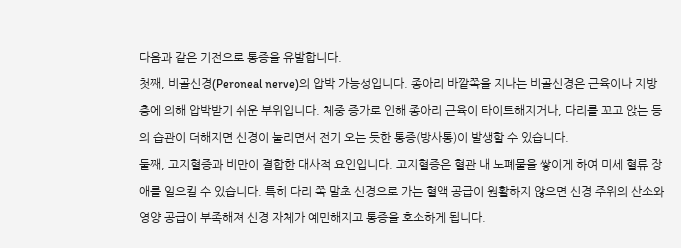다음과 같은 기전으로 통증을 유발합니다.
첫째, 비골신경(Peroneal nerve)의 압박 가능성입니다. 종아리 바깥쪽을 지나는 비골신경은 근육이나 지방층에 의해 압박받기 쉬운 부위입니다. 체중 증가로 인해 종아리 근육이 타이트해지거나, 다리를 꼬고 앉는 등의 습관이 더해지면 신경이 눌리면서 전기 오는 듯한 통증(방사통)이 발생할 수 있습니다.
둘째, 고지혈증과 비만이 결합한 대사적 요인입니다. 고지혈증은 혈관 내 노폐물을 쌓이게 하여 미세 혈류 장애를 일으킬 수 있습니다. 특히 다리 쪽 말초 신경으로 가는 혈액 공급이 원활하지 않으면 신경 주위의 산소와 영양 공급이 부족해져 신경 자체가 예민해지고 통증을 호소하게 됩니다.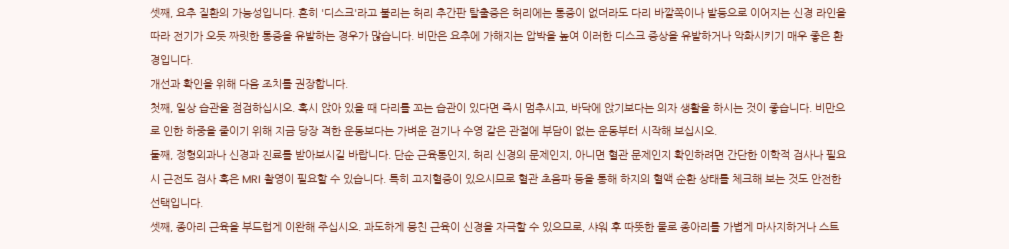셋째, 요추 질환의 가능성입니다. 흔히 '디스크'라고 불리는 허리 추간판 탈출증은 허리에는 통증이 없더라도 다리 바깥쪽이나 발등으로 이어지는 신경 라인을 따라 전기가 오듯 짜릿한 통증을 유발하는 경우가 많습니다. 비만은 요추에 가해지는 압박을 높여 이러한 디스크 증상을 유발하거나 악화시키기 매우 좋은 환경입니다.
개선과 확인을 위해 다음 조치를 권장합니다.
첫째, 일상 습관을 점검하십시오. 혹시 앉아 있을 때 다리를 꼬는 습관이 있다면 즉시 멈추시고, 바닥에 앉기보다는 의자 생활을 하시는 것이 좋습니다. 비만으로 인한 하중을 줄이기 위해 지금 당장 격한 운동보다는 가벼운 걷기나 수영 같은 관절에 부담이 없는 운동부터 시작해 보십시오.
둘째, 정형외과나 신경과 진료를 받아보시길 바랍니다. 단순 근육통인지, 허리 신경의 문제인지, 아니면 혈관 문제인지 확인하려면 간단한 이학적 검사나 필요 시 근전도 검사 혹은 MRI 촬영이 필요할 수 있습니다. 특히 고지혈증이 있으시므로 혈관 초음파 등을 통해 하지의 혈액 순환 상태를 체크해 보는 것도 안전한 선택입니다.
셋째, 종아리 근육을 부드럽게 이완해 주십시오. 과도하게 뭉친 근육이 신경을 자극할 수 있으므로, 샤워 후 따뜻한 물로 종아리를 가볍게 마사지하거나 스트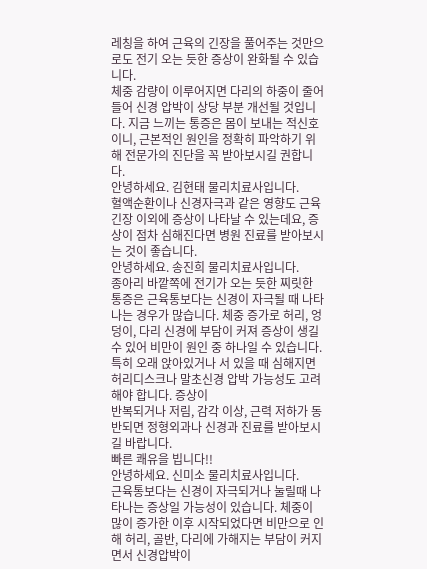레칭을 하여 근육의 긴장을 풀어주는 것만으로도 전기 오는 듯한 증상이 완화될 수 있습니다.
체중 감량이 이루어지면 다리의 하중이 줄어들어 신경 압박이 상당 부분 개선될 것입니다. 지금 느끼는 통증은 몸이 보내는 적신호이니, 근본적인 원인을 정확히 파악하기 위해 전문가의 진단을 꼭 받아보시길 권합니다.
안녕하세요. 김현태 물리치료사입니다.
혈액순환이나 신경자극과 같은 영향도 근육긴장 이외에 증상이 나타날 수 있는데요, 증상이 점차 심해진다면 병원 진료를 받아보시는 것이 좋습니다.
안녕하세요. 송진희 물리치료사입니다.
종아리 바깥쪽에 전기가 오는 듯한 찌릿한 통증은 근육통보다는 신경이 자극될 때 나타나는 경우가 많습니다. 체중 증가로 허리, 엉덩이, 다리 신경에 부담이 커져 증상이 생길 수 있어 비만이 원인 중 하나일 수 있습니다. 특히 오래 앉아있거나 서 있을 때 심해지면 허리디스크나 말초신경 압박 가능성도 고려해야 합니다. 증상이
반복되거나 저림, 감각 이상, 근력 저하가 동반되면 정형외과나 신경과 진료를 받아보시길 바랍니다.
빠른 쾌유을 빕니다!!
안녕하세요. 신미소 물리치료사입니다.
근육통보다는 신경이 자극되거나 눌릴때 나타나는 증상일 가능성이 있습니다. 체중이 많이 증가한 이후 시작되었다면 비만으로 인해 허리, 골반, 다리에 가해지는 부담이 커지면서 신경압박이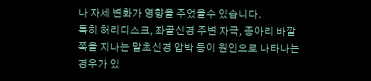나 자세 변화가 영향을 주었을수 있습니다.
특히 허리디스크, 좌골신경 주변 자극, 종아리 바깥쪽을 지나는 말초신경 압박 등이 원인으로 나타나는 경우가 있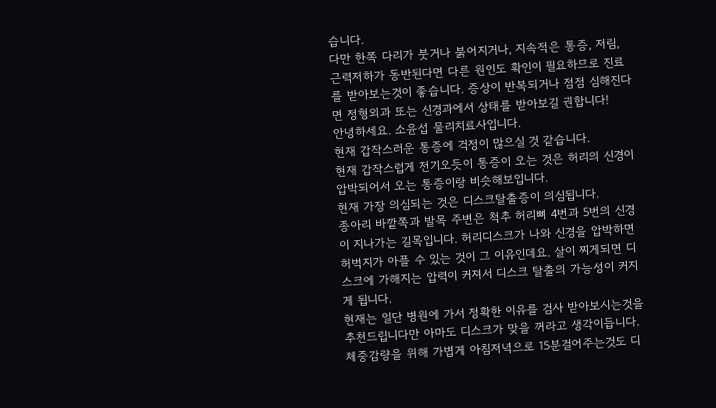습니다.
다만 한쪽 다리가 붓거나 붉어지거나, 지속적은 통증, 저림, 근력저하가 동반된다면 다른 원인도 확인이 필요하므로 진료를 받아보는것이 좋습니다. 증상이 반복되거나 점점 심해진다면 정형외과 또는 신경과에서 상태를 받아보길 권합니다!
안녕하세요. 소윤섭 물리치료사입니다.
현재 갑작스러운 통증에 걱정이 많으실 것 같습니다.
현재 갑작스럽게 전기오듯이 통증이 오는 것은 허리의 신경이 압박되어서 오는 통증이랑 비슷해보입니다.
현재 가장 의심되는 것은 디스크탈출증이 의심됩니다.
종아리 바깥쪽과 발목 주변은 척추 허리뼈 4번과 5번의 신경이 지나가는 길목입니다. 허리디스크가 나와 신경을 압박하면 허벅지가 아플 수 있는 것이 그 이유인데요. 살이 찌게되면 디스크에 가해지는 압력이 커져서 디스크 탈출의 가능성이 커지게 됩니다.
현재는 일단 병원에 가서 정확한 이유를 검사 받아보시는것을 추천드립니다만 아마도 디스크가 맞을 꺼라고 생각이듭니다.
체중감량을 위해 가볍게 아침저녁으로 15분걸어주는것도 디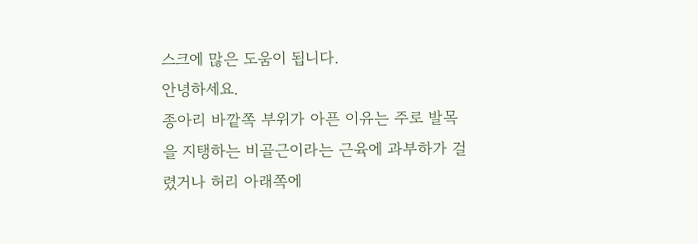스크에 많은 도움이 됩니다.
안녕하세요.
종아리 바깥쪽 부위가 아픈 이유는 주로 발목을 지탱하는 비골근이라는 근육에 과부하가 걸렸거나 허리 아래쪽에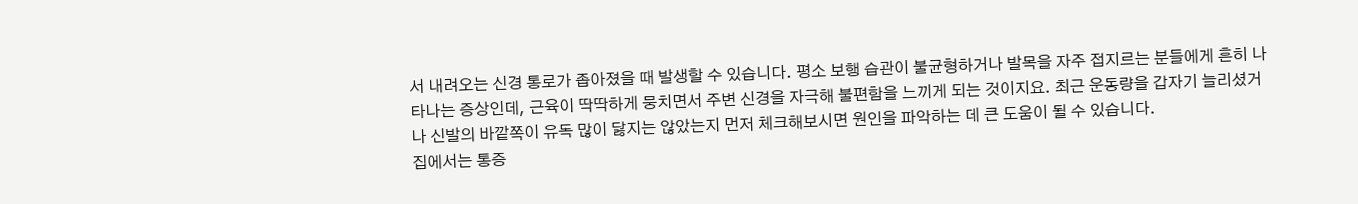서 내려오는 신경 통로가 좁아졌을 때 발생할 수 있습니다. 평소 보행 습관이 불균형하거나 발목을 자주 접지르는 분들에게 흔히 나타나는 증상인데, 근육이 딱딱하게 뭉치면서 주변 신경을 자극해 불편함을 느끼게 되는 것이지요. 최근 운동량을 갑자기 늘리셨거나 신발의 바깥쪽이 유독 많이 닳지는 않았는지 먼저 체크해보시면 원인을 파악하는 데 큰 도움이 될 수 있습니다.
집에서는 통증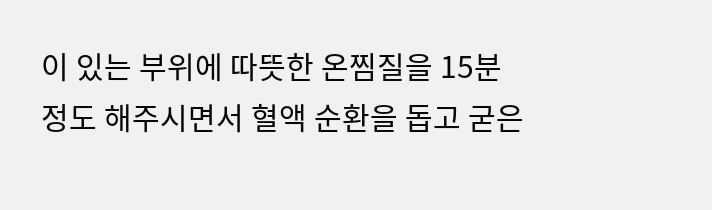이 있는 부위에 따뜻한 온찜질을 15분 정도 해주시면서 혈액 순환을 돕고 굳은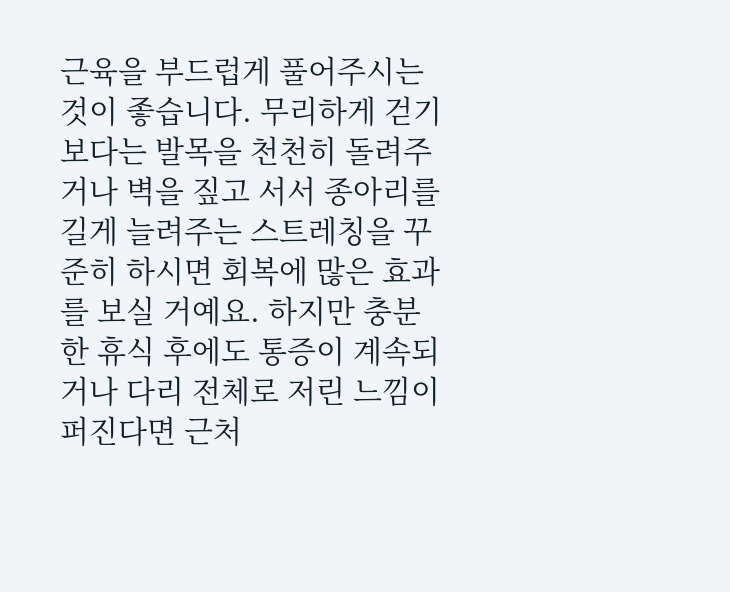근육을 부드럽게 풀어주시는 것이 좋습니다. 무리하게 걷기보다는 발목을 천천히 돌려주거나 벽을 짚고 서서 종아리를 길게 늘려주는 스트레칭을 꾸준히 하시면 회복에 많은 효과를 보실 거예요. 하지만 충분한 휴식 후에도 통증이 계속되거나 다리 전체로 저린 느낌이 퍼진다면 근처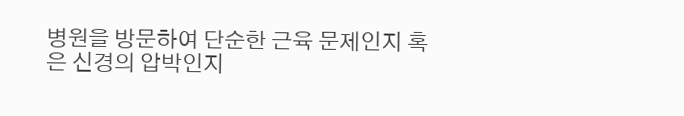병원을 방문하여 단순한 근육 문제인지 혹은 신경의 압박인지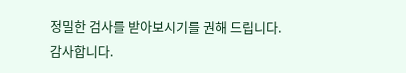정밀한 검사를 받아보시기를 권해 드립니다.
감사합니다.